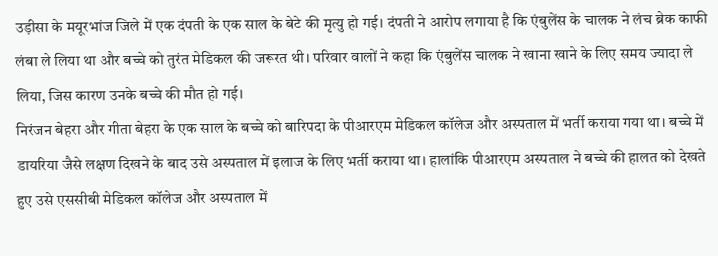उड़ीसा के मयूरभांज जिले में एक दंपती के एक साल के बेटे की मृत्यु हो गई। दंपती ने आरोप लगाया है कि एंबुलेंस के चालक ने लंच ब्रेक काफी लंबा ले लिया था और बच्चे को तुरंत मेडिकल की जरूरत थी। परिवार वालों ने कहा कि एंबुलेंस चालक ने खाना खाने के लिए समय ज्यादा ले लिया, जिस कारण उनके बच्चे की मौत हो गई।
निरंजन बेहरा और गीता बेहरा के एक साल के बच्चे को बारिपदा के पीआरएम मेडिकल कॉलेज और अस्पताल में भर्ती कराया गया था। बच्चे में डायरिया जैसे लक्षण दिखने के बाद उसे अस्पताल में इलाज के लिए भर्ती कराया था। हालांकि पीआरएम अस्पताल ने बच्चे की हालत को देखते हुए उसे एससीबी मेडिकल कॉलेज और अस्पताल में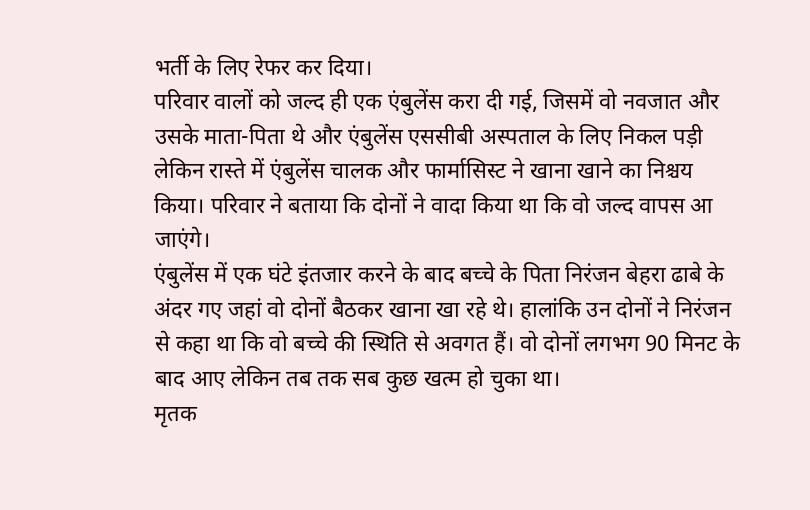भर्ती के लिए रेफर कर दिया।
परिवार वालों को जल्द ही एक एंबुलेंस करा दी गई, जिसमें वो नवजात और उसके माता-पिता थे और एंबुलेंस एससीबी अस्पताल के लिए निकल पड़ी लेकिन रास्ते में एंबुलेंस चालक और फार्मासिस्ट ने खाना खाने का निश्चय किया। परिवार ने बताया कि दोनों ने वादा किया था कि वो जल्द वापस आ जाएंगे।
एंबुलेंस में एक घंटे इंतजार करने के बाद बच्चे के पिता निरंजन बेहरा ढाबे के अंदर गए जहां वो दोनों बैठकर खाना खा रहे थे। हालांकि उन दोनों ने निरंजन से कहा था कि वो बच्चे की स्थिति से अवगत हैं। वो दोनों लगभग 90 मिनट के बाद आए लेकिन तब तक सब कुछ खत्म हो चुका था।
मृतक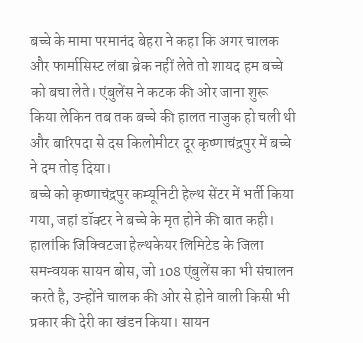बच्चे के मामा परमानंद बेहरा ने कहा कि अगर चालक और फार्मासिस्ट लंबा ब्रेक नहीं लेते तो शायद हम बच्चे को बचा लेते। एंबुलेंस ने कटक की ओर जाना शुरू किया लेकिन तब तक बच्चे की हालत नाजुक हो चली थी और बारिपदा से दस किलोमीटर दूर कृष्णाचंद्रपुर में बच्चे ने दम तोड़ दिया।
बच्चे को कृष्णाचंद्रपुर कम्यूनिटी हेल्थ सेंटर में भर्ती किया गया, जहां डॉक्टर ने बच्चे के मृत होने की बात कही।
हालांकि जिक्विटजा हेल्थकेयर लिमिटेड के जिला समन्वयक सायन बोस, जो 108 एंबुलेंस का भी संचालन करते है, उन्होंने चालक की ओर से होने वाली किसी भी प्रकार की देरी का खंडन किया। सायन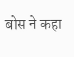बोस ने कहा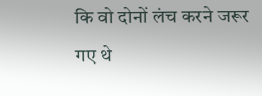कि वो दोनों लंच करने जरूर गए थे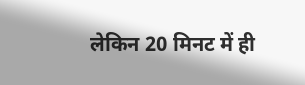लेकिन 20 मिनट में ही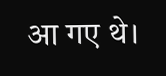आ गए थे।